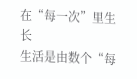在“每一次”里生长
生活是由数个“每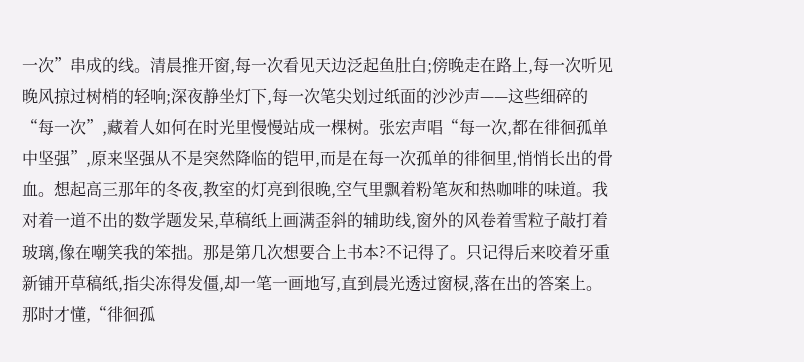一次”串成的线。清晨推开窗,每一次看见天边泛起鱼肚白;傍晚走在路上,每一次听见晚风掠过树梢的轻响;深夜静坐灯下,每一次笔尖划过纸面的沙沙声——这些细碎的“每一次”,藏着人如何在时光里慢慢站成一棵树。张宏声唱“每一次,都在徘徊孤单中坚强”,原来坚强从不是突然降临的铠甲,而是在每一次孤单的徘徊里,悄悄长出的骨血。想起高三那年的冬夜,教室的灯亮到很晚,空气里飘着粉笔灰和热咖啡的味道。我对着一道不出的数学题发呆,草稿纸上画满歪斜的辅助线,窗外的风卷着雪粒子敲打着玻璃,像在嘲笑我的笨拙。那是第几次想要合上书本?不记得了。只记得后来咬着牙重新铺开草稿纸,指尖冻得发僵,却一笔一画地写,直到晨光透过窗棂,落在出的答案上。那时才懂,“徘徊孤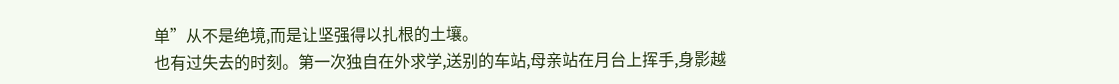单”从不是绝境,而是让坚强得以扎根的土壤。
也有过失去的时刻。第一次独自在外求学,送别的车站,母亲站在月台上挥手,身影越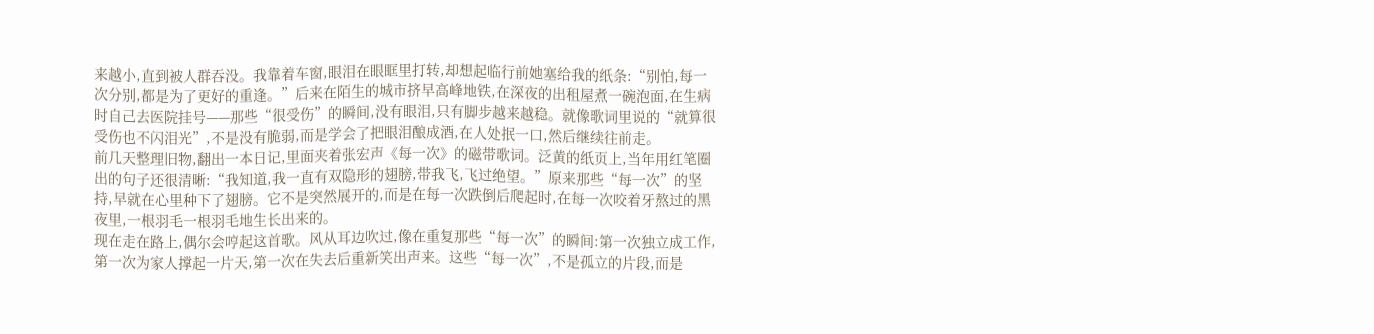来越小,直到被人群吞没。我靠着车窗,眼泪在眼眶里打转,却想起临行前她塞给我的纸条:“别怕,每一次分别,都是为了更好的重逢。”后来在陌生的城市挤早高峰地铁,在深夜的出租屋煮一碗泡面,在生病时自己去医院挂号——那些“很受伤”的瞬间,没有眼泪,只有脚步越来越稳。就像歌词里说的“就算很受伤也不闪泪光”,不是没有脆弱,而是学会了把眼泪酿成酒,在人处抿一口,然后继续往前走。
前几天整理旧物,翻出一本日记,里面夹着张宏声《每一次》的磁带歌词。泛黄的纸页上,当年用红笔圈出的句子还很清晰:“我知道,我一直有双隐形的翅膀,带我飞,飞过绝望。”原来那些“每一次”的坚持,早就在心里种下了翅膀。它不是突然展开的,而是在每一次跌倒后爬起时,在每一次咬着牙熬过的黑夜里,一根羽毛一根羽毛地生长出来的。
现在走在路上,偶尔会哼起这首歌。风从耳边吹过,像在重复那些“每一次”的瞬间:第一次独立成工作,第一次为家人撑起一片天,第一次在失去后重新笑出声来。这些“每一次”,不是孤立的片段,而是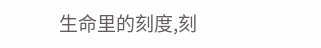生命里的刻度,刻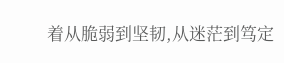着从脆弱到坚韧,从迷茫到笃定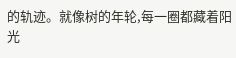的轨迹。就像树的年轮,每一圈都藏着阳光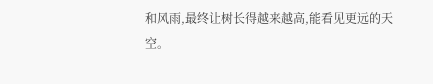和风雨,最终让树长得越来越高,能看见更远的天空。